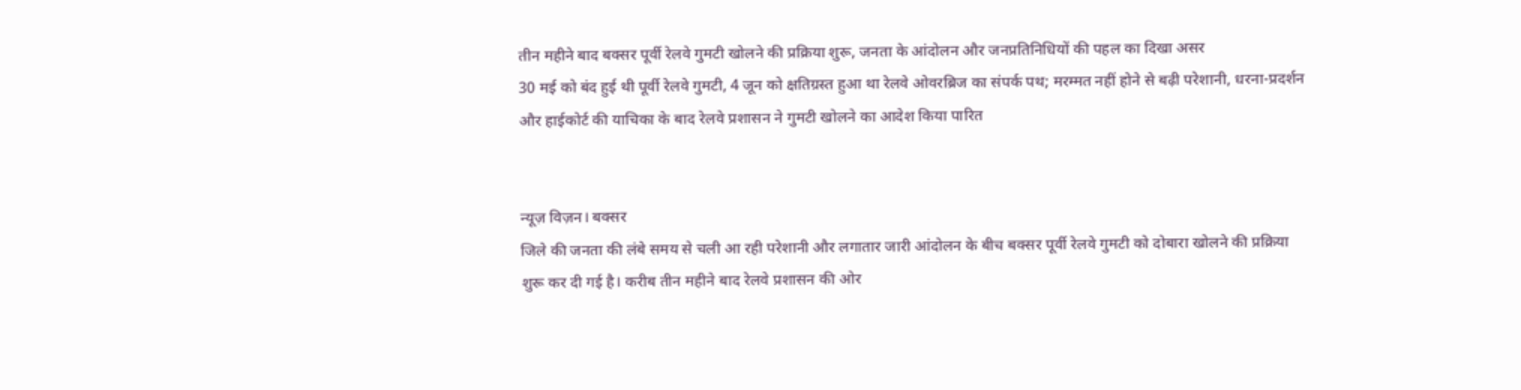तीन महीने बाद बक्सर पूर्वी रेलवे गुमटी खोलने की प्रक्रिया शुरू, जनता के आंदोलन और जनप्रतिनिधियों की पहल का दिखा असर
30 मई को बंद हुई थी पूर्वी रेलवे गुमटी, 4 जून को क्षतिग्रस्त हुआ था रेलवे ओवरब्रिज का संपर्क पथ; मरम्मत नहीं होने से बढ़ी परेशानी, धरना-प्रदर्शन और हाईकोर्ट की याचिका के बाद रेलवे प्रशासन ने गुमटी खोलने का आदेश किया पारित


न्यूज़ विज़न। बक्सर
जिले की जनता की लंबे समय से चली आ रही परेशानी और लगातार जारी आंदोलन के बीच बक्सर पूर्वी रेलवे गुमटी को दोबारा खोलने की प्रक्रिया शुरू कर दी गई है। करीब तीन महीने बाद रेलवे प्रशासन की ओर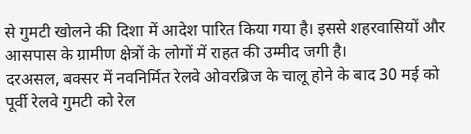से गुमटी खोलने की दिशा में आदेश पारित किया गया है। इससे शहरवासियों और आसपास के ग्रामीण क्षेत्रों के लोगों में राहत की उम्मीद जगी है।
दरअसल, बक्सर में नवनिर्मित रेलवे ओवरब्रिज के चालू होने के बाद 30 मई को पूर्वी रेलवे गुमटी को रेल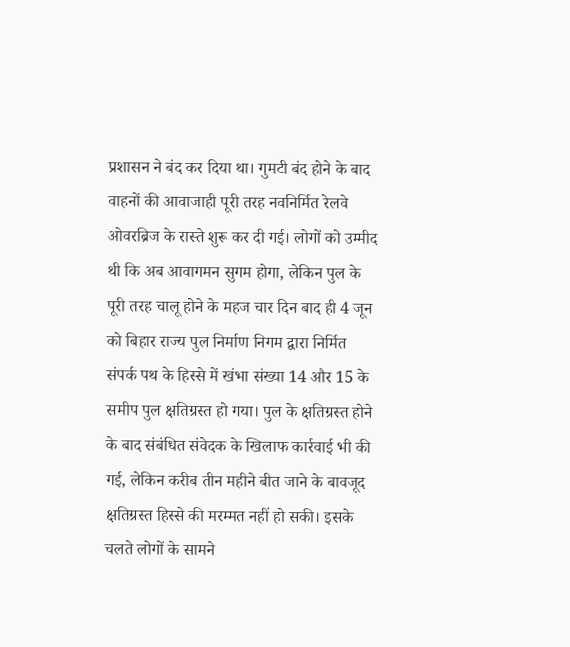प्रशासन ने बंद कर दिया था। गुमटी बंद होने के बाद वाहनों की आवाजाही पूरी तरह नवनिर्मित रेलवे ओवरब्रिज के रास्ते शुरू कर दी गई। लोगों को उम्मीद थी कि अब आवागमन सुगम होगा, लेकिन पुल के पूरी तरह चालू होने के महज चार दिन बाद ही 4 जून को बिहार राज्य पुल निर्माण निगम द्वारा निर्मित संपर्क पथ के हिस्से में खंभा संख्या 14 और 15 के समीप पुल क्षतिग्रस्त हो गया। पुल के क्षतिग्रस्त होने के बाद संबंधित संवेदक के खिलाफ कार्रवाई भी की गई, लेकिन करीब तीन महीने बीत जाने के बावजूद क्षतिग्रस्त हिस्से की मरम्मत नहीं हो सकी। इसके चलते लोगों के सामने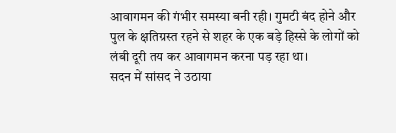आवागमन की गंभीर समस्या बनी रही। गुमटी बंद होने और पुल के क्षतिग्रस्त रहने से शहर के एक बड़े हिस्से के लोगों को लंबी दूरी तय कर आवागमन करना पड़ रहा था।
सदन में सांसद ने उठाया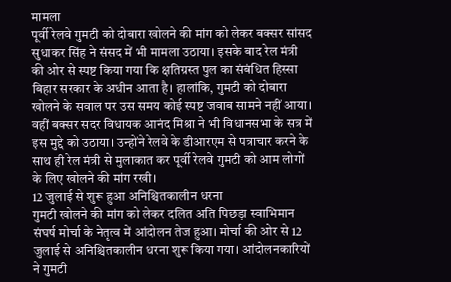मामला
पूर्वी रेलवे गुमटी को दोबारा खोलने की मांग को लेकर बक्सर सांसद सुधाकर सिंह ने संसद में भी मामला उठाया। इसके बाद रेल मंत्री की ओर से स्पष्ट किया गया कि क्षतिग्रस्त पुल का संबंधित हिस्सा बिहार सरकार के अधीन आता है। हालांकि, गुमटी को दोबारा खोलने के सवाल पर उस समय कोई स्पष्ट जवाब सामने नहीं आया। वहीं बक्सर सदर विधायक आनंद मिश्रा ने भी विधानसभा के सत्र में इस मुद्दे को उठाया। उन्होंने रेलवे के डीआरएम से पत्राचार करने के साथ ही रेल मंत्री से मुलाकात कर पूर्वी रेलवे गुमटी को आम लोगों के लिए खोलने की मांग रखी।
12 जुलाई से शुरू हुआ अनिश्चितकालीन धरना
गुमटी खोलने की मांग को लेकर दलित अति पिछड़ा स्वाभिमान संघर्ष मोर्चा के नेतृत्व में आंदोलन तेज हुआ। मोर्चा की ओर से 12 जुलाई से अनिश्चितकालीन धरना शुरू किया गया। आंदोलनकारियों ने गुमटी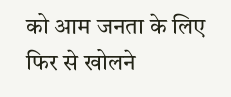को आम जनता के लिए फिर से खोलने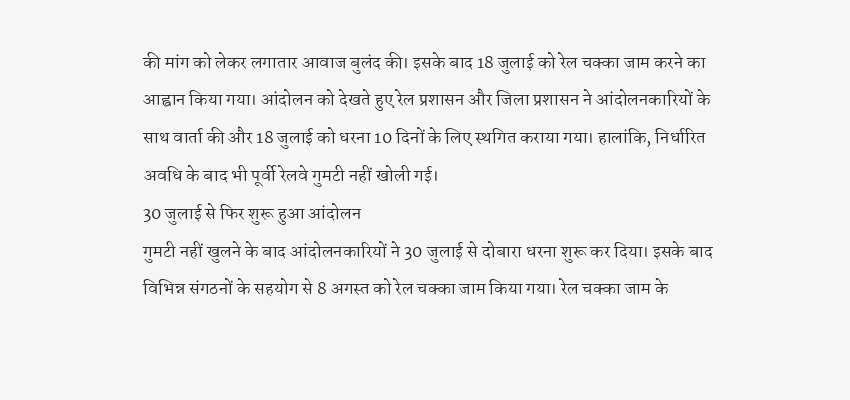की मांग को लेकर लगातार आवाज बुलंद की। इसके बाद 18 जुलाई को रेल चक्का जाम करने का आह्वान किया गया। आंदोलन को देखते हुए रेल प्रशासन और जिला प्रशासन ने आंदोलनकारियों के साथ वार्ता की और 18 जुलाई को धरना 10 दिनों के लिए स्थगित कराया गया। हालांकि, निर्धारित अवधि के बाद भी पूर्वी रेलवे गुमटी नहीं खोली गई।
30 जुलाई से फिर शुरू हुआ आंदोलन
गुमटी नहीं खुलने के बाद आंदोलनकारियों ने 30 जुलाई से दोबारा धरना शुरू कर दिया। इसके बाद विभिन्न संगठनों के सहयोग से 8 अगस्त को रेल चक्का जाम किया गया। रेल चक्का जाम के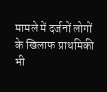मामले में दर्जनों लोगों के खिलाफ प्राथमिकी भी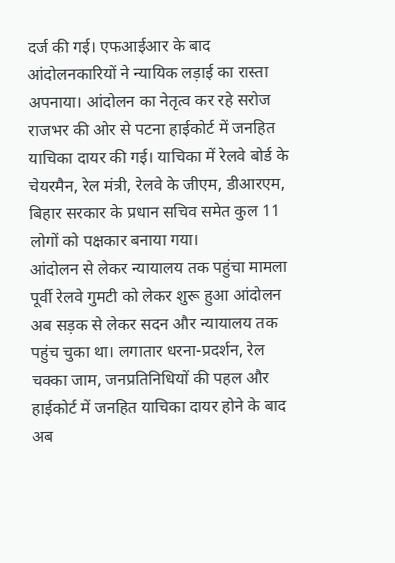दर्ज की गई। एफआईआर के बाद आंदोलनकारियों ने न्यायिक लड़ाई का रास्ता अपनाया। आंदोलन का नेतृत्व कर रहे सरोज राजभर की ओर से पटना हाईकोर्ट में जनहित याचिका दायर की गई। याचिका में रेलवे बोर्ड के चेयरमैन, रेल मंत्री, रेलवे के जीएम, डीआरएम, बिहार सरकार के प्रधान सचिव समेत कुल 11 लोगों को पक्षकार बनाया गया।
आंदोलन से लेकर न्यायालय तक पहुंचा मामला
पूर्वी रेलवे गुमटी को लेकर शुरू हुआ आंदोलन अब सड़क से लेकर सदन और न्यायालय तक पहुंच चुका था। लगातार धरना-प्रदर्शन, रेल चक्का जाम, जनप्रतिनिधियों की पहल और हाईकोर्ट में जनहित याचिका दायर होने के बाद अब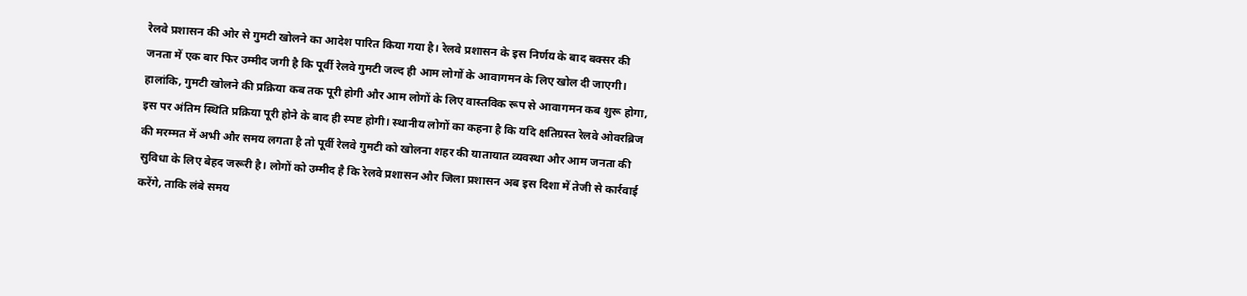रेलवे प्रशासन की ओर से गुमटी खोलने का आदेश पारित किया गया है। रेलवे प्रशासन के इस निर्णय के बाद बक्सर की जनता में एक बार फिर उम्मीद जगी है कि पूर्वी रेलवे गुमटी जल्द ही आम लोगों के आवागमन के लिए खोल दी जाएगी। हालांकि, गुमटी खोलने की प्रक्रिया कब तक पूरी होगी और आम लोगों के लिए वास्तविक रूप से आवागमन कब शुरू होगा, इस पर अंतिम स्थिति प्रक्रिया पूरी होने के बाद ही स्पष्ट होगी। स्थानीय लोगों का कहना है कि यदि क्षतिग्रस्त रेलवे ओवरब्रिज की मरम्मत में अभी और समय लगता है तो पूर्वी रेलवे गुमटी को खोलना शहर की यातायात व्यवस्था और आम जनता की सुविधा के लिए बेहद जरूरी है। लोगों को उम्मीद है कि रेलवे प्रशासन और जिला प्रशासन अब इस दिशा में तेजी से कार्रवाई करेंगे, ताकि लंबे समय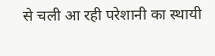से चली आ रही परेशानी का स्थायी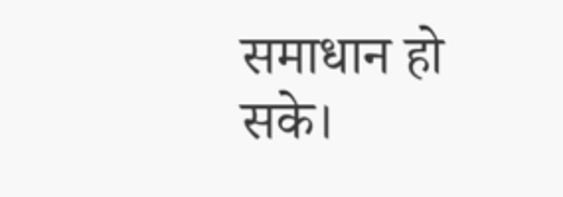समाधान हो सके।